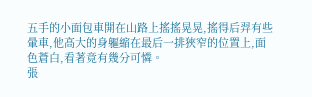五手的小面包車開在山路上搖搖晃晃,搖得后羿有些暈車,他高大的身軀縮在最后一排狹窄的位置上,面色蒼白,看著竟有幾分可憐。
張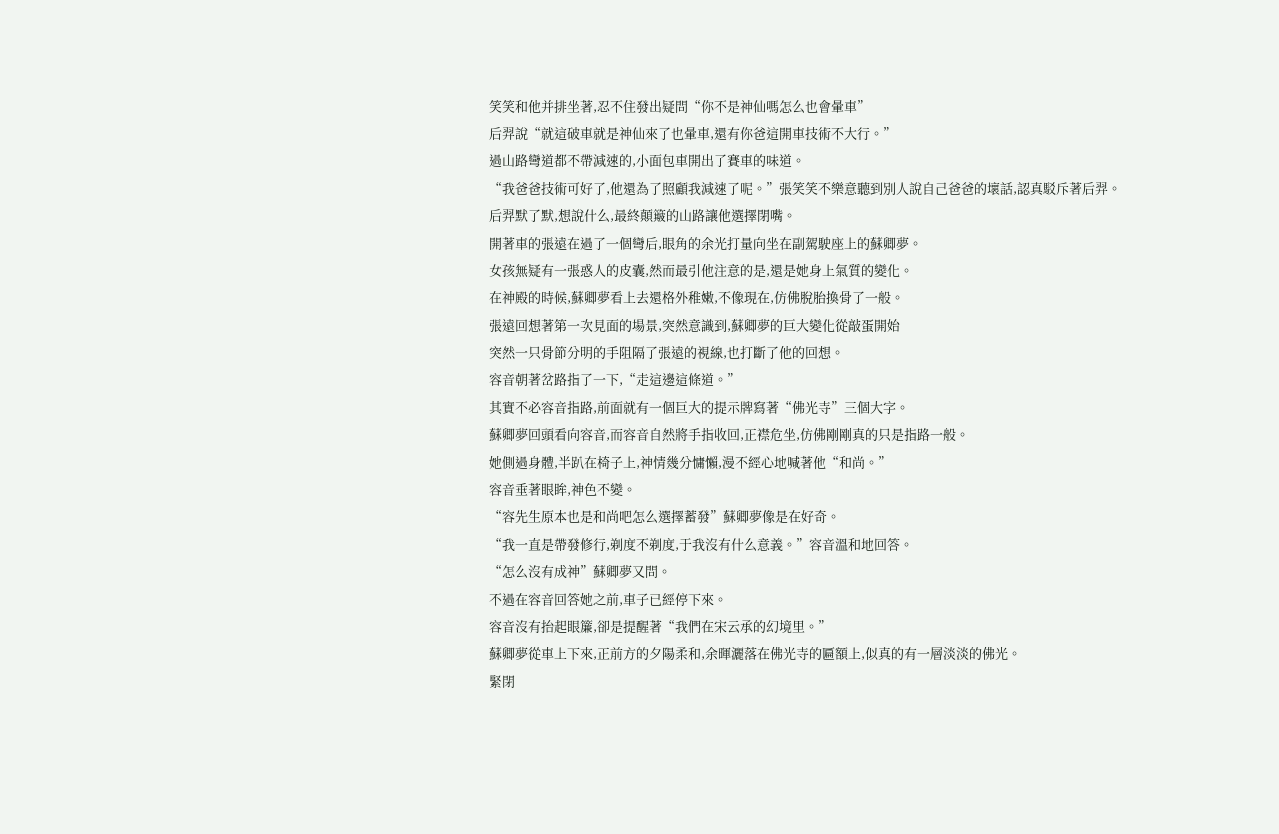笑笑和他并排坐著,忍不住發出疑問“你不是神仙嗎怎么也會暈車”
后羿說“就這破車就是神仙來了也暈車,還有你爸這開車技術不大行。”
過山路彎道都不帶減速的,小面包車開出了賽車的味道。
“我爸爸技術可好了,他還為了照顧我減速了呢。”張笑笑不樂意聽到別人說自己爸爸的壞話,認真駁斥著后羿。
后羿默了默,想說什么,最終顛簸的山路讓他選擇閉嘴。
開著車的張遠在過了一個彎后,眼角的余光打量向坐在副駕駛座上的蘇卿夢。
女孩無疑有一張惑人的皮囊,然而最引他注意的是,還是她身上氣質的變化。
在神殿的時候,蘇卿夢看上去還格外稚嫩,不像現在,仿佛脫胎換骨了一般。
張遠回想著第一次見面的場景,突然意識到,蘇卿夢的巨大變化從敲蛋開始
突然一只骨節分明的手阻隔了張遠的視線,也打斷了他的回想。
容音朝著岔路指了一下,“走這邊這條道。”
其實不必容音指路,前面就有一個巨大的提示牌寫著“佛光寺”三個大字。
蘇卿夢回頭看向容音,而容音自然將手指收回,正襟危坐,仿佛剛剛真的只是指路一般。
她側過身體,半趴在椅子上,神情幾分慵懶,漫不經心地喊著他“和尚。”
容音垂著眼眸,神色不變。
“容先生原本也是和尚吧怎么選擇蓄發”蘇卿夢像是在好奇。
“我一直是帶發修行,剃度不剃度,于我沒有什么意義。”容音溫和地回答。
“怎么沒有成神”蘇卿夢又問。
不過在容音回答她之前,車子已經停下來。
容音沒有抬起眼簾,卻是提醒著“我們在宋云承的幻境里。”
蘇卿夢從車上下來,正前方的夕陽柔和,余暉灑落在佛光寺的匾額上,似真的有一層淡淡的佛光。
緊閉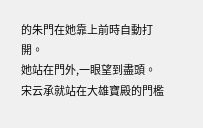的朱門在她靠上前時自動打開。
她站在門外,一眼望到盡頭。
宋云承就站在大雄寶殿的門檻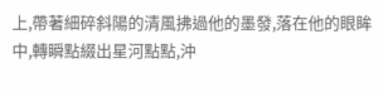上,帶著細碎斜陽的清風拂過他的墨發,落在他的眼眸中,轉瞬點綴出星河點點,沖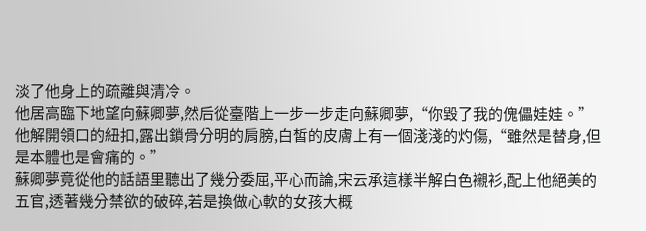淡了他身上的疏離與清冷。
他居高臨下地望向蘇卿夢,然后從臺階上一步一步走向蘇卿夢,“你毀了我的傀儡娃娃。”
他解開領口的紐扣,露出鎖骨分明的肩膀,白皙的皮膚上有一個淺淺的灼傷,“雖然是替身,但是本體也是會痛的。”
蘇卿夢竟從他的話語里聽出了幾分委屈,平心而論,宋云承這樣半解白色襯衫,配上他絕美的五官,透著幾分禁欲的破碎,若是換做心軟的女孩大概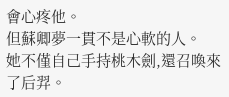會心疼他。
但蘇卿夢一貫不是心軟的人。
她不僅自己手持桃木劍,還召喚來了后羿。